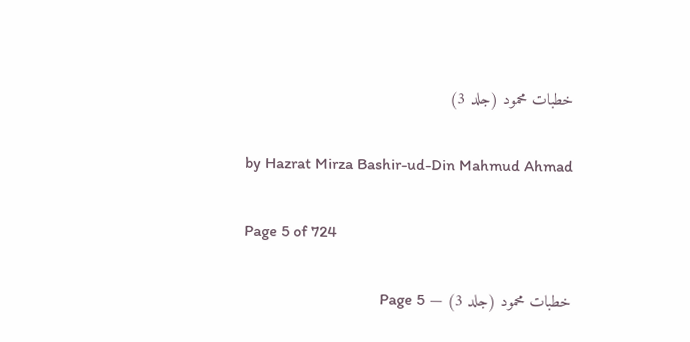خطبات محمود (جلد 3)

by Hazrat Mirza Bashir-ud-Din Mahmud Ahmad

Page 5 of 724

خطبات محمود (جلد 3) — Page 5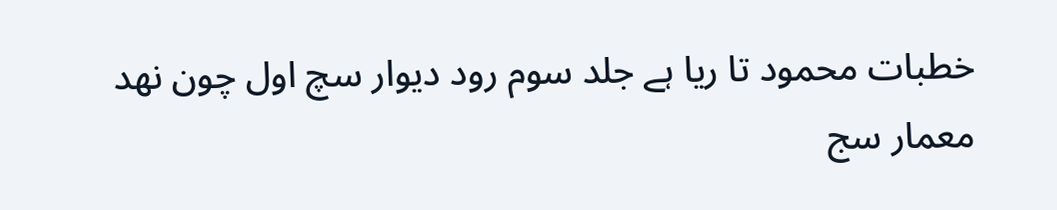خطبات محمود تا ریا ہے جلد سوم رود دیوار سچ اول چون نهد معمار سج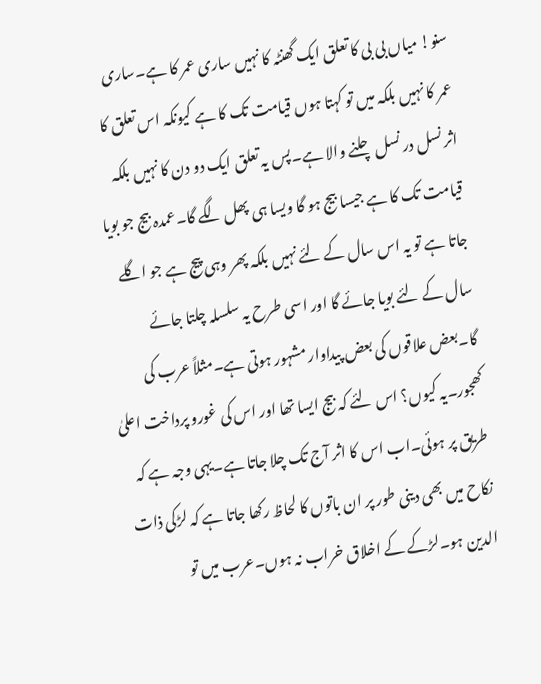سنو! میاں بی بی کا تعلق ایک گھنٹہ کا نہیں ساری عمر کا ہے۔ساری عمر کا نہیں بلکہ میں تو کہتا ہوں قیامت تک کا ہے کیونکہ اس تعلق کا اثر نسل در نسل چلنے والا ہے۔پس یہ تعلق ایک دو دن کا نہیں بلکہ قیامت تک کا ہے جیسا بیج ہو گا ویسا ہی پھل لگے گا۔عمدہ بیج جو بویا جاتا ہے تو یہ اس سال کے لئے نہیں بلکہ پھر وہی پیج ہے جو اگلے سال کے لئے بویا جائے گا اور اسی طرح یہ سلسلہ چلتا جائے گا۔بعض علاقوں کی بعض پیداوار مشہور ہوتی ہے۔مثلاً عرب کی کھجور۔یہ کیوں؟ اس لئے کہ بیج ایسا تھا اور اس کی غورو پرداخت اعلیٰ طریق پر ہوئی۔اب اس کا اثر آج تک چلا جاتا ہے۔یہی وجہ ہے کہ نکاح میں بھی دینی طور پر ان باتوں کا لحاظ رکھا جاتا ہے کہ لڑکی ذات الدین ہو۔لڑکے کے اخلاق خراب نہ ہوں۔عرب میں تو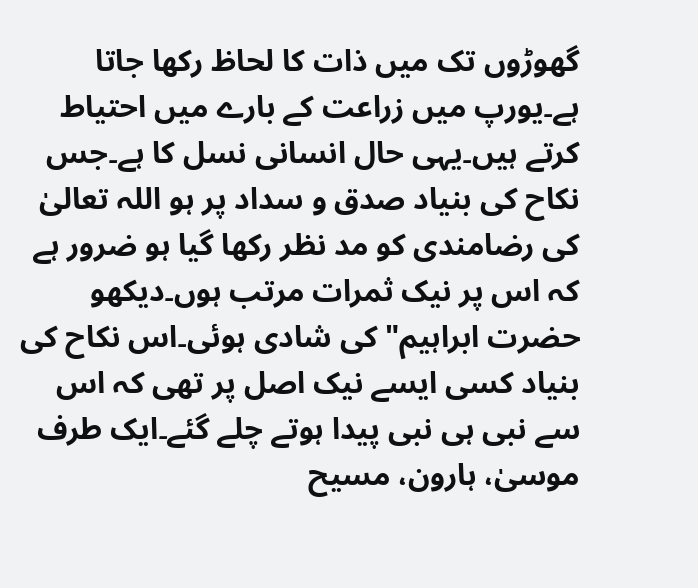گھوڑوں تک میں ذات کا لحاظ رکھا جاتا ہے۔یورپ میں زراعت کے بارے میں احتیاط کرتے ہیں۔یہی حال انسانی نسل کا ہے۔جس نکاح کی بنیاد صدق و سداد پر ہو اللہ تعالیٰ کی رضامندی کو مد نظر رکھا گیا ہو ضرور ہے کہ اس پر نیک ثمرات مرتب ہوں۔دیکھو حضرت ابراہیم" کی شادی ہوئی۔اس نکاح کی بنیاد کسی ایسے نیک اصل پر تھی کہ اس سے نبی ہی نبی پیدا ہوتے چلے گئے۔ایک طرف موسیٰ، ہارون، مسیح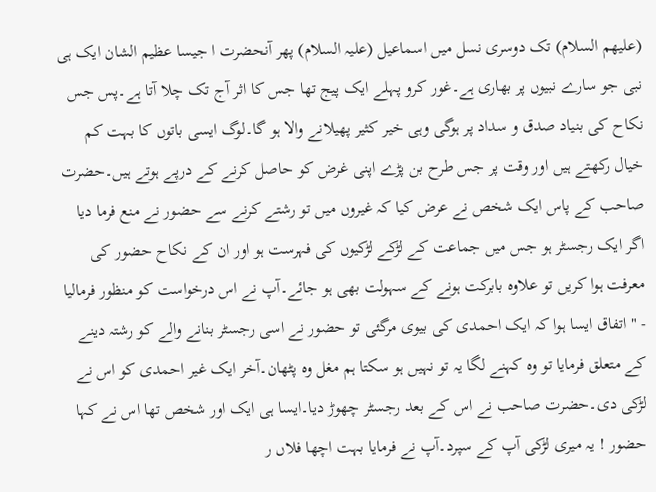(علیهم السلام) تک دوسری نسل میں اسماعیل (علیہ السلام) پھر آنحضرت ا جیسا عظیم الشان ایک ہی نبی جو سارے نبیوں پر بھاری ہے۔غور کرو پہلے ایک پیج تھا جس کا اثر آج تک چلا آتا ہے۔پس جس نکاح کی بنیاد صدق و سداد پر ہوگی وہی خیر کثیر پھیلانے والا ہو گا۔لوگ ایسی باتوں کا بہت کم خیال رکھتے ہیں اور وقت پر جس طرح بن پڑے اپنی غرض کو حاصل کرنے کے درپے ہوتے ہیں۔حضرت صاحب کے پاس ایک شخص نے عرض کیا کہ غیروں میں تو رشتے کرنے سے حضور نے منع فرما دیا اگر ایک رجسٹر ہو جس میں جماعت کے لڑکے لڑکیوں کی فہرست ہو اور ان کے نکاح حضور کی معرفت ہوا کریں تو علاوہ بابرکت ہونے کے سہولت بھی ہو جائے۔آپ نے اس درخواست کو منظور فرمالیا - " اتفاق ایسا ہوا کہ ایک احمدی کی بیوی مرگئی تو حضور نے اسی رجسٹر بنانے والے کو رشتہ دینے کے متعلق فرمایا تو وہ کہنے لگا یہ تو نہیں ہو سکتا ہم مغل وہ پٹھان۔آخر ایک غیر احمدی کو اس نے لڑکی دی۔حضرت صاحب نے اس کے بعد رجسٹر چھوڑ دیا۔ایسا ہی ایک اور شخص تھا اس نے کہا حضور ! یہ میری لڑکی آپ کے سپرد۔آپ نے فرمایا بہت اچھا فلاں ر